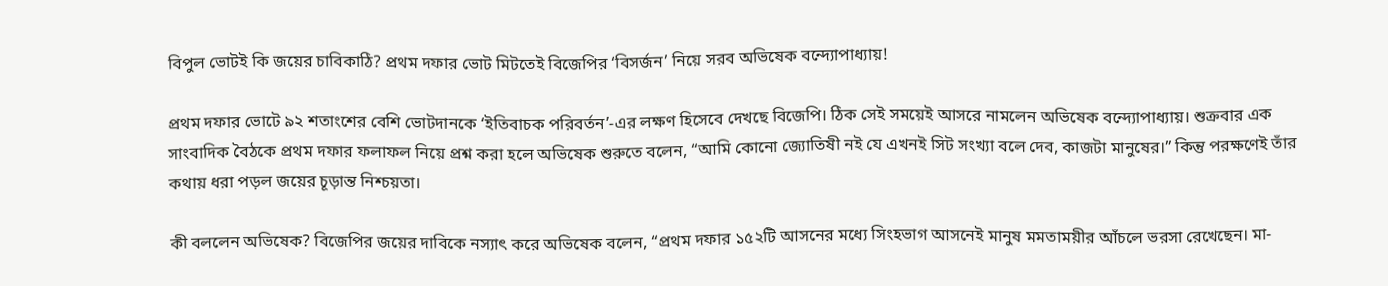বিপুল ভোটই কি জয়ের চাবিকাঠি? প্রথম দফার ভোট মিটতেই বিজেপির ‘বিসর্জন’ নিয়ে সরব অভিষেক বন্দ্যোপাধ্যায়!

প্রথম দফার ভোটে ৯২ শতাংশের বেশি ভোটদানকে ‘ইতিবাচক পরিবর্তন’-এর লক্ষণ হিসেবে দেখছে বিজেপি। ঠিক সেই সময়েই আসরে নামলেন অভিষেক বন্দ্যোপাধ্যায়। শুক্রবার এক সাংবাদিক বৈঠকে প্রথম দফার ফলাফল নিয়ে প্রশ্ন করা হলে অভিষেক শুরুতে বলেন, “আমি কোনো জ্যোতিষী নই যে এখনই সিট সংখ্যা বলে দেব, কাজটা মানুষের।” কিন্তু পরক্ষণেই তাঁর কথায় ধরা পড়ল জয়ের চূড়ান্ত নিশ্চয়তা।

কী বললেন অভিষেক? বিজেপির জয়ের দাবিকে নস্যাৎ করে অভিষেক বলেন, “প্রথম দফার ১৫২টি আসনের মধ্যে সিংহভাগ আসনেই মানুষ মমতাময়ীর আঁচলে ভরসা রেখেছেন। মা-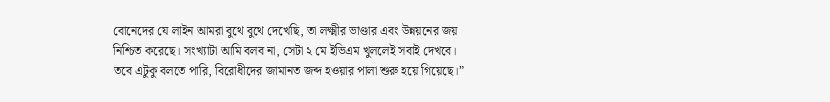বোনেদের যে লাইন আমরা বুথে বুথে দেখেছি, তা লক্ষ্মীর ভাণ্ডার এবং উন্নয়নের জয় নিশ্চিত করেছে। সংখ্যাটা আমি বলব না, সেটা ২ মে ইভিএম খুললেই সবাই দেখবে। তবে এটুকু বলতে পারি, বিরোধীদের জামানত জব্দ হওয়ার পালা শুরু হয়ে গিয়েছে।”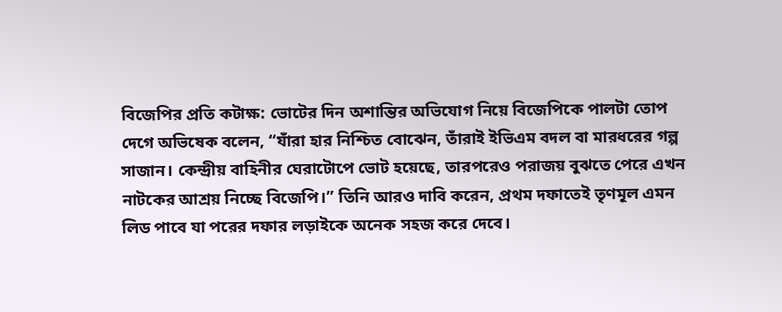বিজেপির প্রতি কটাক্ষ: ভোটের দিন অশান্তির অভিযোগ নিয়ে বিজেপিকে পালটা তোপ দেগে অভিষেক বলেন, “যাঁরা হার নিশ্চিত বোঝেন, তাঁরাই ইভিএম বদল বা মারধরের গল্প সাজান। কেন্দ্রীয় বাহিনীর ঘেরাটোপে ভোট হয়েছে, তারপরেও পরাজয় বুঝতে পেরে এখন নাটকের আশ্রয় নিচ্ছে বিজেপি।” তিনি আরও দাবি করেন, প্রথম দফাতেই তৃণমূল এমন লিড পাবে যা পরের দফার লড়াইকে অনেক সহজ করে দেবে।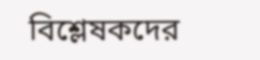বিশ্লেষকদের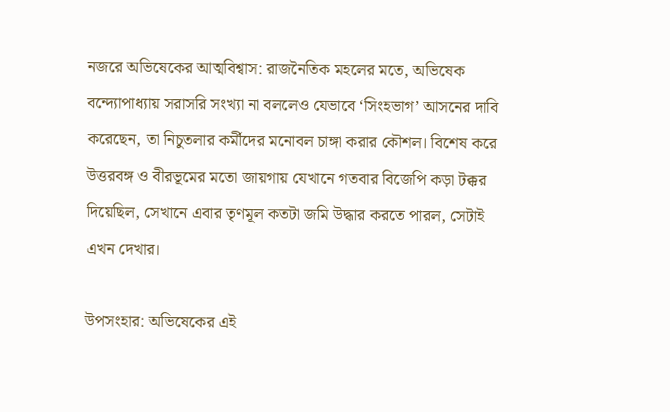নজরে অভিষেকের আত্মবিশ্বাস: রাজনৈতিক মহলের মতে, অভিষেক বন্দ্যোপাধ্যায় সরাসরি সংখ্যা না বললেও যেভাবে ‘সিংহভাগ’ আসনের দাবি করেছেন, তা নিচুতলার কর্মীদের মনোবল চাঙ্গা করার কৌশল। বিশেষ করে উত্তরবঙ্গ ও বীরভূমের মতো জায়গায় যেখানে গতবার বিজেপি কড়া টক্কর দিয়েছিল, সেখানে এবার তৃণমূল কতটা জমি উদ্ধার করতে পারল, সেটাই এখন দেখার।

উপসংহার: অভিষেকের এই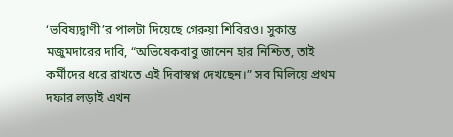‘ভবিষ্যদ্বাণী’র পালটা দিয়েছে গেরুয়া শিবিরও। সুকান্ত মজুমদারের দাবি, “অভিষেকবাবু জানেন হার নিশ্চিত, তাই কর্মীদের ধরে রাখতে এই দিবাস্বপ্ন দেখছেন।” সব মিলিয়ে প্রথম দফার লড়াই এখন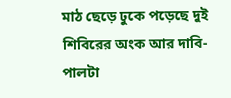মাঠ ছেড়ে ঢুকে পড়েছে দুই শিবিরের অংক আর দাবি-পালটা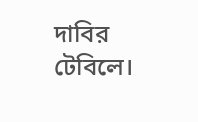দাবির টেবিলে।